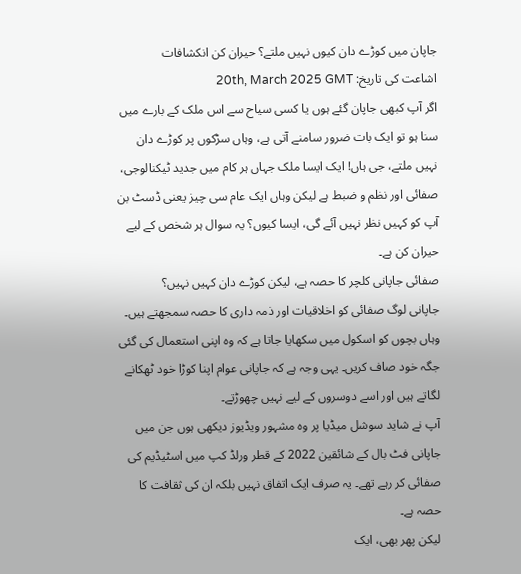جاپان میں کوڑے دان کیوں نہیں ملتے؟ حیران کن انکشافات
اشاعت کی تاریخ: 20th, March 2025 GMT
اگر آپ کبھی جاپان گئے ہوں یا کسی سیاح سے اس ملک کے بارے میں سنا ہو تو ایک بات ضرور سامنے آتی ہے، وہاں سڑکوں پر کوڑے دان نہیں ملتے، جی ہاں! ایک ایسا ملک جہاں ہر کام میں جدید ٹیکنالوجی، صفائی اور نظم و ضبط ہے لیکن وہاں ایک عام سی چیز یعنی ڈسٹ بن آپ کو کہیں نظر نہیں آئے گی، ایسا کیوں؟ یہ سوال ہر شخص کے لیے حیران کن ہے۔
صفائی جاپانی کلچر کا حصہ ہے، لیکن کوڑے دان کہیں نہیں؟
جاپانی لوگ صفائی کو اخلاقیات اور ذمہ داری کا حصہ سمجھتے ہیں۔ وہاں بچوں کو اسکول میں سکھایا جاتا ہے کہ وہ اپنی استعمال کی گئی جگہ خود صاف کریں۔ یہی وجہ ہے کہ جاپانی عوام اپنا کوڑا خود ٹھکانے لگاتے ہیں اور اسے دوسروں کے لیے نہیں چھوڑتے۔
آپ نے شاید سوشل میڈیا پر وہ مشہور ویڈیوز دیکھی ہوں جن میں جاپانی فٹ بال کے شائقین 2022 کے قطر ورلڈ کپ میں اسٹیڈیم کی صفائی کر رہے تھے۔ یہ صرف ایک اتفاق نہیں بلکہ ان کی ثقافت کا حصہ ہے۔
لیکن پھر بھی، ایک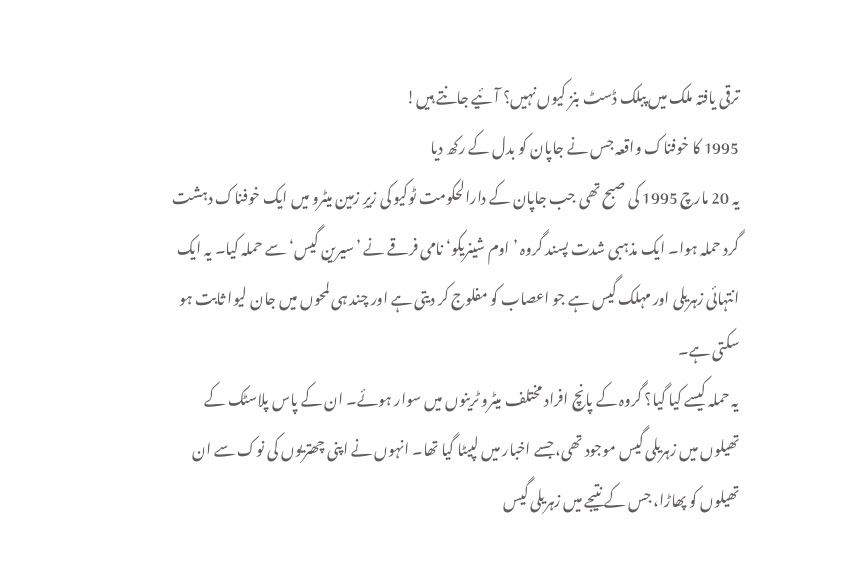ترقی یافتہ ملک میں پبلک ڈسٹ بنز کیوں نہیں؟ آئیے جانتے ہیں!
1995 کا خوفناک واقعہ جس نے جاپان کو بدل کے رکھ دیا
یہ 20 مارچ 1995 کی صبح تھی جب جاپان کے دارالحکومت ٹوکیو کی زیرِ زمین میٹرو میں ایک خوفناک دہشت گرد حملہ ہوا۔ ایک مذہبی شدت پسند گروہ ’اوم شینریکو‘ نامی فرقے نے ’سیرین گیس‘ سے حملہ کیا۔ یہ ایک انتہائی زہریلی اور مہلک گیس ہے جو اعصاب کو مفلوج کر دیتی ہے اور چند ہی لمحوں میں جان لیوا ثابت ہو سکتی ہے۔
یہ حملہ کیسے کیا گیا؟ گروہ کے پانچ افراد مختلف میٹرو ٹرینوں میں سوار ہوئے۔ ان کے پاس پلاسٹک کے تھیلوں میں زہریلی گیس موجود تھی، جسے اخبار میں لپیٹا گیا تھا۔ انہوں نے اپنی چھتریوں کی نوک سے ان تھیلوں کو پھاڑا، جس کے نتیجے میں زہریلی گیس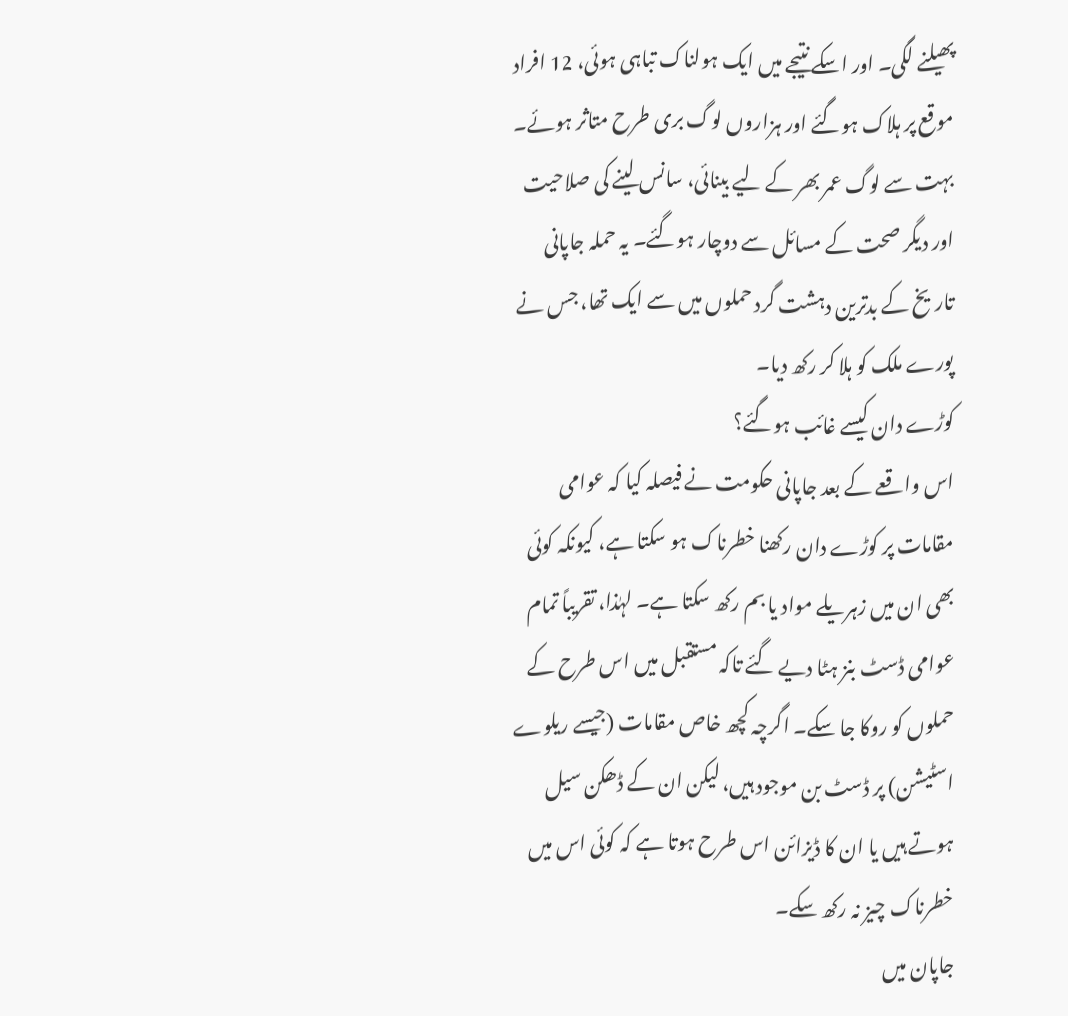پھیلنے لگی۔ اور اسکے نتیجے میں ایک ہولناک تباہی ہوئی، 12 افراد موقع پر ہلاک ہوگئے اور ہزاروں لوگ بری طرح متاثر ہوئے۔ بہت سے لوگ عمر بھر کے لیے بینائی، سانس لینے کی صلاحیت اور دیگر صحت کے مسائل سے دوچار ہوگئے۔ یہ حملہ جاپانی تاریخ کے بدترین دہشت گرد حملوں میں سے ایک تھا، جس نے پورے ملک کو ہلا کر رکھ دیا۔
کوڑے دان کیسے غائب ہوگئے؟
اس واقعے کے بعد جاپانی حکومت نے فیصلہ کیا کہ عوامی مقامات پر کوڑے دان رکھنا خطرناک ہو سکتا ہے، کیونکہ کوئی بھی ان میں زہریلے مواد یا بم رکھ سکتا ہے۔ لہٰذا، تقریباً تمام عوامی ڈسٹ بنز ہٹا دیے گئے تاکہ مستقبل میں اس طرح کے حملوں کو روکا جا سکے۔ اگرچہ کچھ خاص مقامات (جیسے ریلوے اسٹیشن) پر ڈسٹ بن موجود ہیں، لیکن ان کے ڈھکن سیل ہوتے ہیں یا ان کا ڈیزائن اس طرح ہوتا ہے کہ کوئی اس میں خطرناک چیز نہ رکھ سکے۔
جاپان میں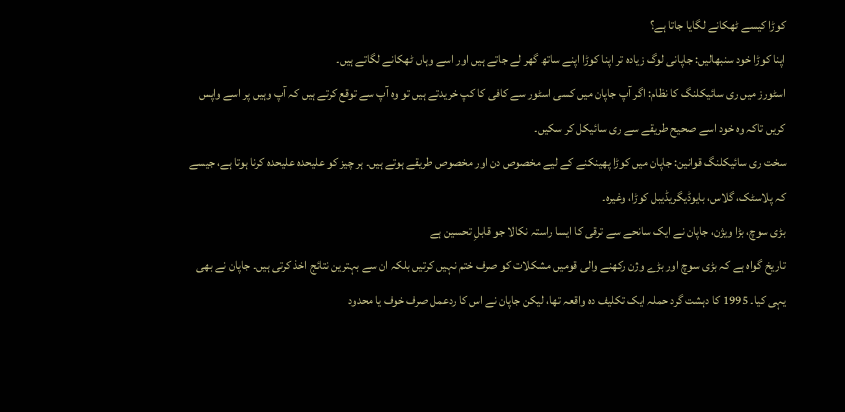کوڑا کیسے ٹھکانے لگایا جاتا ہے؟
اپنا کوڑا خود سنبھالیں: جاپانی لوگ زیادہ تر اپنا کوڑا اپنے ساتھ گھر لے جاتے ہیں اور اسے وہاں ٹھکانے لگاتے ہیں۔
اسٹورز میں ری سائیکلنگ کا نظام: اگر آپ جاپان میں کسی اسٹور سے کافی کا کپ خریدتے ہیں تو وہ آپ سے توقع کرتے ہیں کہ آپ وہیں پر اسے واپس کریں تاکہ وہ خود اسے صحیح طریقے سے ری سائیکل کر سکیں۔
سخت ری سائیکلنگ قوانین: جاپان میں کوڑا پھینکنے کے لیے مخصوص دن اور مخصوص طریقے ہوتے ہیں۔ ہر چیز کو علیحدہ علیحدہ کرنا ہوتا ہے، جیسے کہ پلاسٹک، گلاس، بایوڈیگریڈیبل کوڑا، وغیرہ۔
بڑی سوچ، بڑا ویژن، جاپان نے ایک سانحے سے ترقی کا ایسا راستہ نکالا جو قابلِ تحسین ہے
تاریخ گواہ ہے کہ بڑی سوچ اور بڑے وژن رکھنے والی قومیں مشکلات کو صرف ختم نہیں کرتیں بلکہ ان سے بہترین نتائج اخذ کرتی ہیں۔ جاپان نے بھی یہی کیا۔ 1995 کا دہشت گرد حملہ ایک تکلیف دہ واقعہ تھا، لیکن جاپان نے اس کا ردعمل صرف خوف یا محدود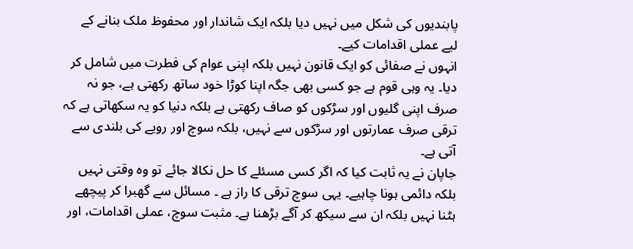پابندیوں کی شکل میں نہیں دیا بلکہ ایک شاندار اور محفوظ ملک بنانے کے لیے عملی اقدامات کیے۔
انہوں نے صفائی کو ایک قانون نہیں بلکہ اپنی عوام کی فطرت میں شامل کر دیا۔ یہ وہی قوم ہے جو کسی بھی جگہ اپنا کوڑا خود ساتھ رکھتی ہے، جو نہ صرف اپنی گلیوں اور سڑکوں کو صاف رکھتی ہے بلکہ دنیا کو یہ سکھاتی ہے کہ ترقی صرف عمارتوں اور سڑکوں سے نہیں، بلکہ سوچ اور رویے کی بلندی سے آتی ہے۔
جاپان نے یہ ثابت کیا کہ اگر کسی مسئلے کا حل نکالا جائے تو وہ وقتی نہیں بلکہ دائمی ہونا چاہیے۔ یہی سوچ ترقی کا راز ہے ۔ مسائل سے گھبرا کر پیچھے ہٹنا نہیں بلکہ ان سے سیکھ کر آگے بڑھنا ہے۔ مثبت سوچ، عملی اقدامات، اور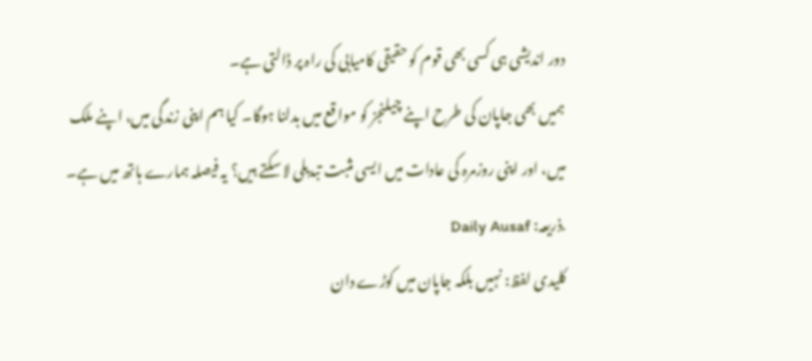دور اندیشی ہی کسی بھی قوم کو حقیقی کامیابی کی راہ پر ڈالتی ہے۔
ہمیں بھی جاپان کی طرح اپنے چیلنجز کو مواقع میں بدلنا ہوگا۔ کیا ہم اپنی زندگی میں، اپنے ملک میں، اور اپنی روزمرہ کی عادات میں ایسی مثبت تبدیلی لا سکتے ہیں؟ یہ فیصلہ ہمارے ہاتھ میں ہے۔
.ذریعہ: Daily Ausaf
کلیدی لفظ: نہیں بلکہ جاپان میں کوڑے دان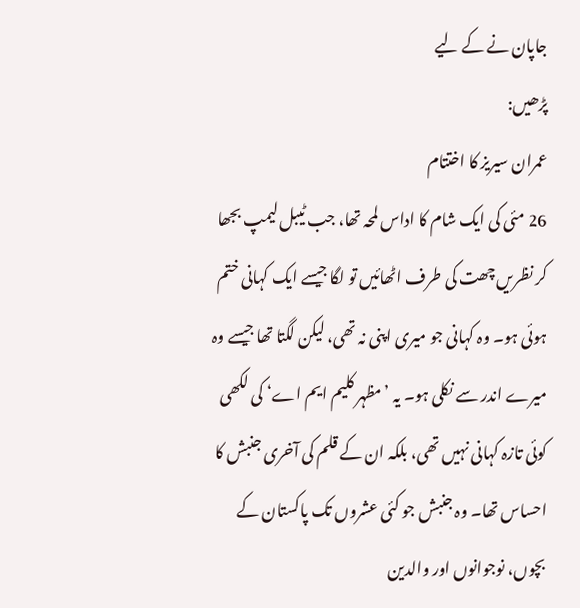جاپان نے کے لیے
پڑھیں:
عمران سیریز کا اختتام
26 مئی کی ایک شام کا اداس لمحہ تھا، جب ٹیبل لیمپ بجھا کر نظریں چھت کی طرف اٹھائیں تو لگا جیسے ایک کہانی ختم ہوئی ہو۔ وہ کہانی جو میری اپنی نہ تھی، لیکن لگتا تھا جیسے وہ میرے اندر سے نکلی ہو۔ یہ ’مظہر کلیم ایم اے‘ کی لکھی کوئی تازہ کہانی نہیں تھی، بلکہ ان کے قلم کی آخری جنبش کا احساس تھا۔ وہ جنبش جو کئی عشروں تک پاکستان کے بچوں، نوجوانوں اور والدین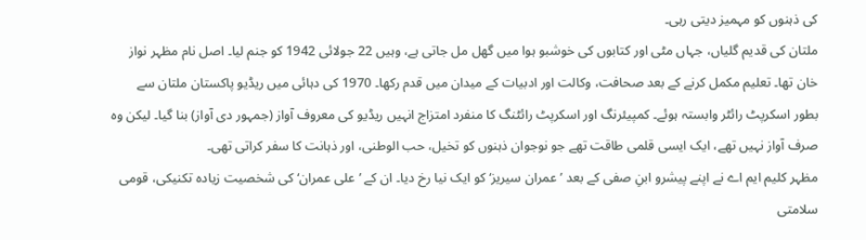کی ذہنوں کو مہمیز دیتی رہی۔
ملتان کی قدیم گلیاں، جہاں مٹی اور کتابوں کی خوشبو ہوا میں گھل مل جاتی ہے، وہیں 22 جولائی 1942 کو جنم لیا۔ اصل نام مظہر نواز خان تھا۔ تعلیم مکمل کرنے کے بعد صحافت، وکالت اور ادبیات کے میدان میں قدم رکھا۔ 1970 کی دہائی میں ریڈیو پاکستان ملتان سے بطور اسکرپٹ رائٹر وابستہ ہوئے۔ کمپیئرنگ اور اسکرپٹ رائٹنگ کا منفرد امتزاج انہیں ریڈیو کی معروف آواز (جمہور دی آواز) بنا گیا۔ لیکن وہ صرف آواز نہیں تھے، ایک ایسی قلمی طاقت تھے جو نوجوان ذہنوں کو تخیل، حب الوطنی، اور ذہانت کا سفر کراتی تھی۔
مظہر کلیم ایم اے نے اپنے پیشرو ابنِ صفی کے بعد ’عمران سیریز‘ کو ایک نیا رخ دیا۔ ان کے ’علی عمران‘ کی شخصیت زیادہ تکنیکی، قومی سلامتی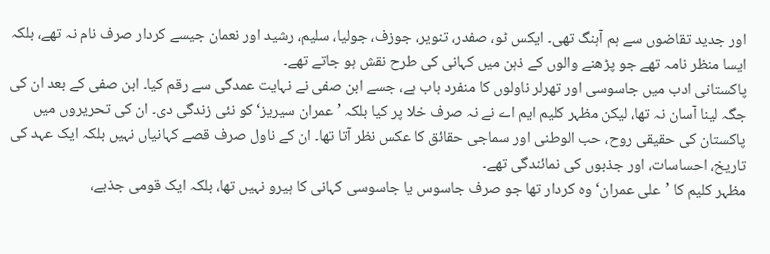اور جدید تقاضوں سے ہم آہنگ تھی۔ ایکس ٹو، صفدر، تنویر، جوزف، جولیا، سلیم، رشید اور نعمان جیسے کردار صرف نام نہ تھے، بلکہ ایسا منظر نامہ تھے جو پڑھنے والوں کے ذہن میں کہانی کی طرح نقش ہو جاتے تھے۔
پاکستانی ادب میں جاسوسی اور تھرلر ناولوں کا منفرد باب ہے، جسے ابن صفی نے نہایت عمدگی سے رقم کیا۔ ابن صفی کے بعد ان کی جگہ لینا آسان نہ تھا، لیکن مظہر کلیم ایم اے نے نہ صرف خلا پر کیا بلکہ ’عمران سیریز‘ کو نئی زندگی دی۔ ان کی تحریروں میں پاکستان کی حقیقی روح، حب الوطنی اور سماجی حقائق کا عکس نظر آتا تھا۔ ان کے ناول صرف قصے کہانیاں نہیں بلکہ ایک عہد کی تاریخ، احساسات، اور جذبوں کی نمائندگی تھے۔
مظہر کلیم کا ’علی عمران‘ وہ کردار تھا جو صرف جاسوس یا جاسوسی کہانی کا ہیرو نہیں تھا، بلکہ ایک قومی جذبے،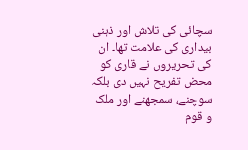سچائی کی تلاش اور ذہنی بیداری کی علامت تھا۔ ان کی تحریروں نے قاری کو محض تفریح نہیں دی بلکہ سوچنے، سمجھنے اور ملک و قوم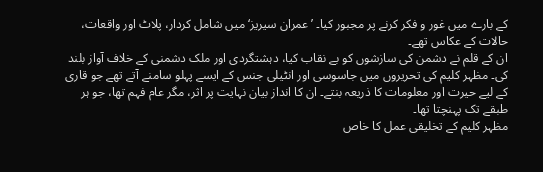کے بارے میں غور و فکر کرنے پر مجبور کیا۔ ’عمران سیریز‘ میں شامل کردار، پلاٹ اور واقعات، حالات کے عکاس تھے۔
ان کے قلم نے دشمن کی سازشوں کو بے نقاب کیا، دہشتگردی اور ملک دشمنی کے خلاف آواز بلند کی۔ مظہر کلیم کی تحریروں میں جاسوسی اور انٹیلی جنس کے ایسے پہلو سامنے آتے تھے جو قاری کے لیے حیرت اور معلومات کا ذریعہ بنتے۔ ان کا انداز بیان نہایت پر اثر، مگر عام فہم تھا، جو ہر طبقے تک پہنچتا تھا۔
مظہر کلیم کے تخلیقی عمل کا خاص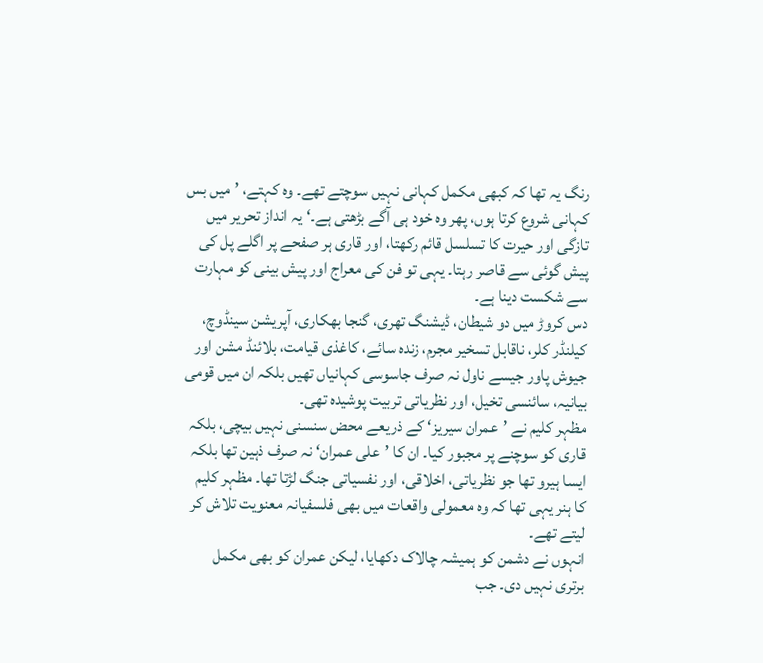رنگ یہ تھا کہ کبھی مکمل کہانی نہیں سوچتے تھے۔ وہ کہتے، ’میں بس کہانی شروع کرتا ہوں، پھر وہ خود ہی آگے بڑھتی ہے۔‘ یہ انداز تحریر میں تازگی اور حیرت کا تسلسل قائم رکھتا، اور قاری ہر صفحے پر اگلے پل کی پیش گوئی سے قاصر رہتا۔ یہی تو فن کی معراج اور پیش بینی کو مہارت سے شکست دینا ہے۔
دس کروڑ میں دو شیطان، ڈیشنگ تھری، گنجا بھکاری، آپریشن سینڈوچ، کیلنڈر کلر، ناقابل تسخیر مجرم، زندہ سائے، کاغذی قیامت، بلائنڈ مشن اور جیوش پاور جیسے ناول نہ صرف جاسوسی کہانیاں تھیں بلکہ ان میں قومی بیانیہ، سائنسی تخیل، اور نظریاتی تربیت پوشیدہ تھی۔
مظہر کلیم نے ’عمران سیریز‘ کے ذریعے محض سنسنی نہیں بیچی، بلکہ قاری کو سوچنے پر مجبور کیا۔ ان کا ’علی عمران‘ نہ صرف ذہین تھا بلکہ ایسا ہیرو تھا جو نظریاتی، اخلاقی، اور نفسیاتی جنگ لڑتا تھا۔ مظہر کلیم کا ہنر یہی تھا کہ وہ معمولی واقعات میں بھی فلسفیانہ معنویت تلاش کر لیتے تھے۔
انہوں نے دشمن کو ہمیشہ چالاک دکھایا، لیکن عمران کو بھی مکمل برتری نہیں دی۔ جب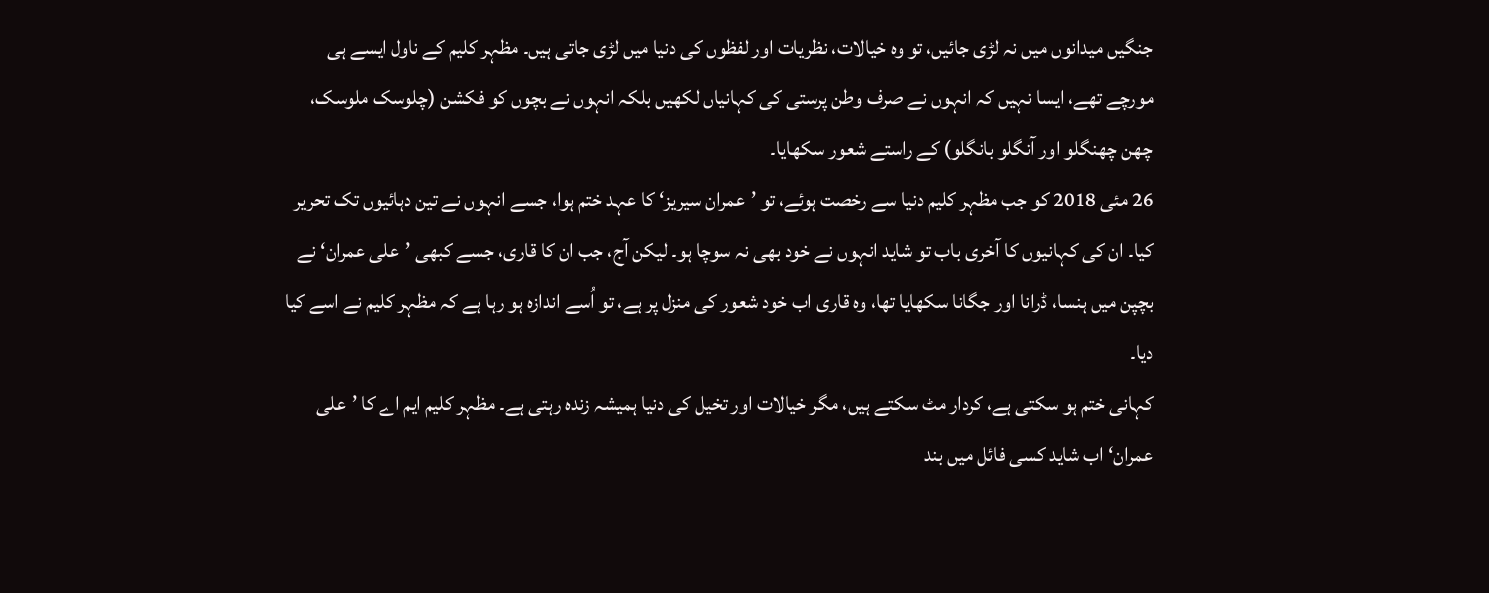جنگیں میدانوں میں نہ لڑی جائیں، تو وہ خیالات، نظریات اور لفظوں کی دنیا میں لڑی جاتی ہیں۔ مظہر کلیم کے ناول ایسے ہی مورچے تھے، ایسا نہیں کہ انہوں نے صرف وطن پرستی کی کہانیاں لکھیں بلکہ انہوں نے بچوں کو فکشن (چلوسک ملوسک، چھن چھنگلو اور آنگلو بانگلو) کے راستے شعور سکھایا۔
26 مئی 2018 کو جب مظہر کلیم دنیا سے رخصت ہوئے، تو ’عمران سیریز‘ کا عہد ختم ہوا، جسے انہوں نے تین دہائیوں تک تحریر کیا۔ ان کی کہانیوں کا آخری باب تو شاید انہوں نے خود بھی نہ سوچا ہو۔ لیکن آج، جب ان کا قاری، جسے کبھی ’علی عمران‘ نے بچپن میں ہنسا، ڈرانا اور جگانا سکھایا تھا، وہ قاری اب خود شعور کی منزل پر ہے، تو اُسے اندازہ ہو رہا ہے کہ مظہر کلیم نے اسے کیا دیا۔
کہانی ختم ہو سکتی ہے، کردار مٹ سکتے ہیں، مگر خیالات اور تخیل کی دنیا ہمیشہ زندہ رہتی ہے۔ مظہر کلیم ایم اے کا ’علی عمران‘ اب شاید کسی فائل میں بند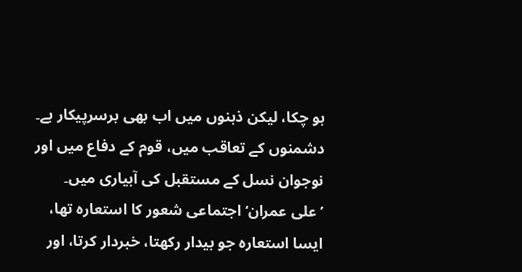ہو چکا، لیکن ذہنوں میں اب بھی برسرپیکار ہے۔ دشمنوں کے تعاقب میں، قوم کے دفاع میں اور نوجوان نسل کے مستقبل کی آبیاری میں۔
’علی عمران‘ اجتماعی شعور کا استعارہ تھا، ایسا استعارہ جو بیدار رکھتا، خبردار کرتا، اور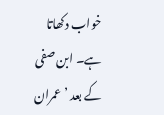خواب دکھاتا ہے۔ ابن صفی کے بعد ’عمران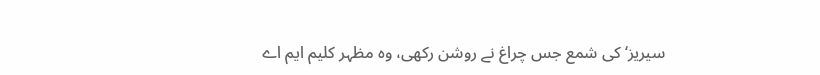سیریز‘ کی شمع جس چراغ نے روشن رکھی، وہ مظہر کلیم ایم اے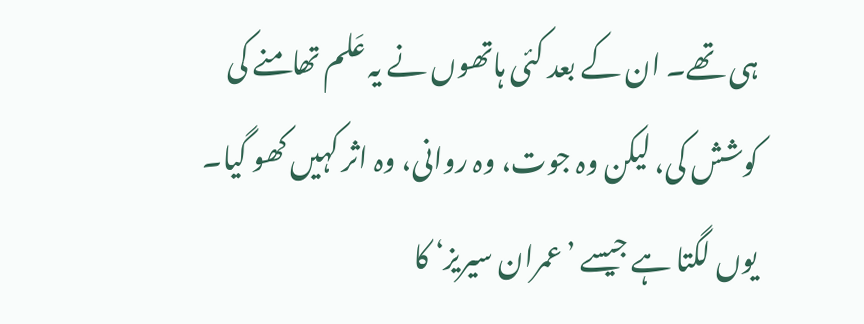ہی تھے۔ ان کے بعد کئی ہاتھوں نے یہ عَلم تھامنے کی کوشش کی، لیکن وہ جوت، وہ روانی، وہ اثر کہیں کھو گیا۔ یوں لگتا ہے جیسے ’عمران سیریز‘ کا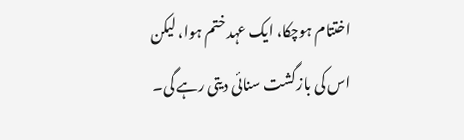اختتام ہوچکا، ایک عہد ختم ہوا، لیکن اس کی بازگشت سنائی دیتی رہے گی۔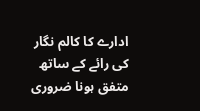ادارے کا کالم نگار کی رائے کے ساتھ متفق ہونا ضروری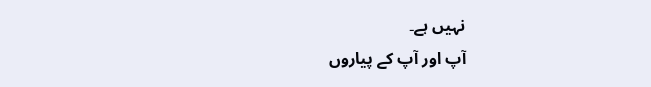نہیں ہے۔
آپ اور آپ کے پیاروں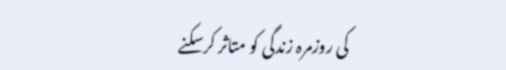کی روزمرہ زندگی کو متاثر کرسکنے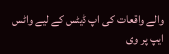والے واقعات کی اپ ڈیٹس کے لیے واٹس ایپ پر وی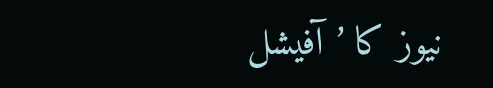نیوز کا ’آفیشل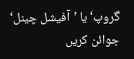گروپ‘ یا ’آفیشل چینل‘ جوائن کریں